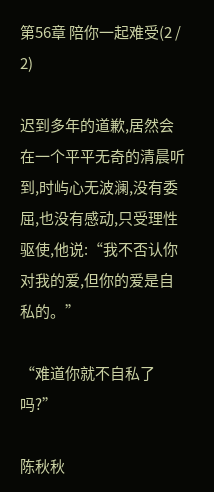第56章 陪你一起难受(2 / 2)

迟到多年的道歉,居然会在一个平平无奇的清晨听到,时屿心无波澜,没有委屈,也没有感动,只受理性驱使,他说:“我不否认你对我的爱,但你的爱是自私的。”

“难道你就不自私了吗?”

陈秋秋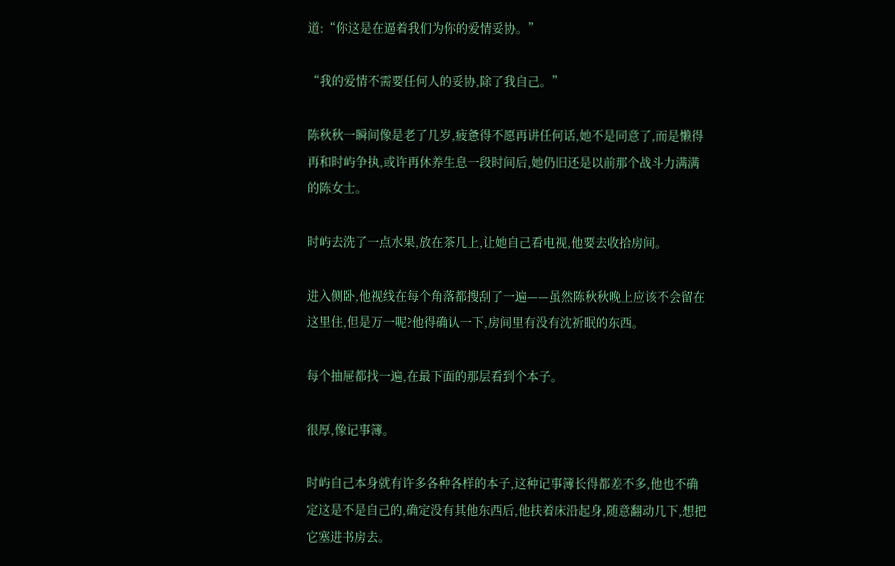道:“你这是在逼着我们为你的爱情妥协。”

“我的爱情不需要任何人的妥协,除了我自己。”

陈秋秋一瞬间像是老了几岁,疲惫得不愿再讲任何话,她不是同意了,而是懒得再和时屿争执,或许再休养生息一段时间后,她仍旧还是以前那个战斗力满满的陈女士。

时屿去洗了一点水果,放在茶几上,让她自己看电视,他要去收拾房间。

进入侧卧,他视线在每个角落都搜刮了一遍——虽然陈秋秋晚上应该不会留在这里住,但是万一呢?他得确认一下,房间里有没有沈祈眠的东西。

每个抽屉都找一遍,在最下面的那层看到个本子。

很厚,像记事簿。

时屿自己本身就有许多各种各样的本子,这种记事簿长得都差不多,他也不确定这是不是自己的,确定没有其他东西后,他扶着床沿起身,随意翻动几下,想把它塞进书房去。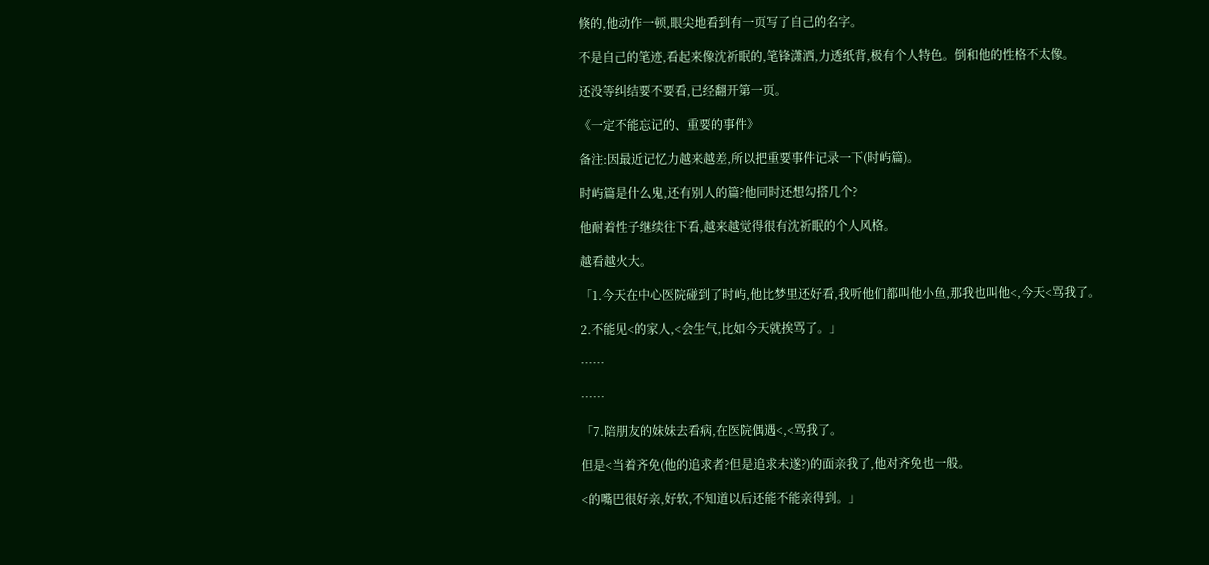倏的,他动作一顿,眼尖地看到有一页写了自己的名字。

不是自己的笔迹,看起来像沈祈眠的,笔锋潇洒,力透纸背,极有个人特色。倒和他的性格不太像。

还没等纠结要不要看,已经翻开第一页。

《一定不能忘记的、重要的事件》

备注:因最近记忆力越来越差,所以把重要事件记录一下(时屿篇)。

时屿篇是什么鬼,还有别人的篇?他同时还想勾搭几个?

他耐着性子继续往下看,越来越觉得很有沈祈眠的个人风格。

越看越火大。

「1.今天在中心医院碰到了时屿,他比梦里还好看,我听他们都叫他小鱼,那我也叫他<,今天<骂我了。

2.不能见<的家人,<会生气,比如今天就挨骂了。」

……

……

「7.陪朋友的妹妹去看病,在医院偶遇<,<骂我了。

但是<当着齐免(他的追求者?但是追求未遂?)的面亲我了,他对齐免也一般。

<的嘴巴很好亲,好软,不知道以后还能不能亲得到。」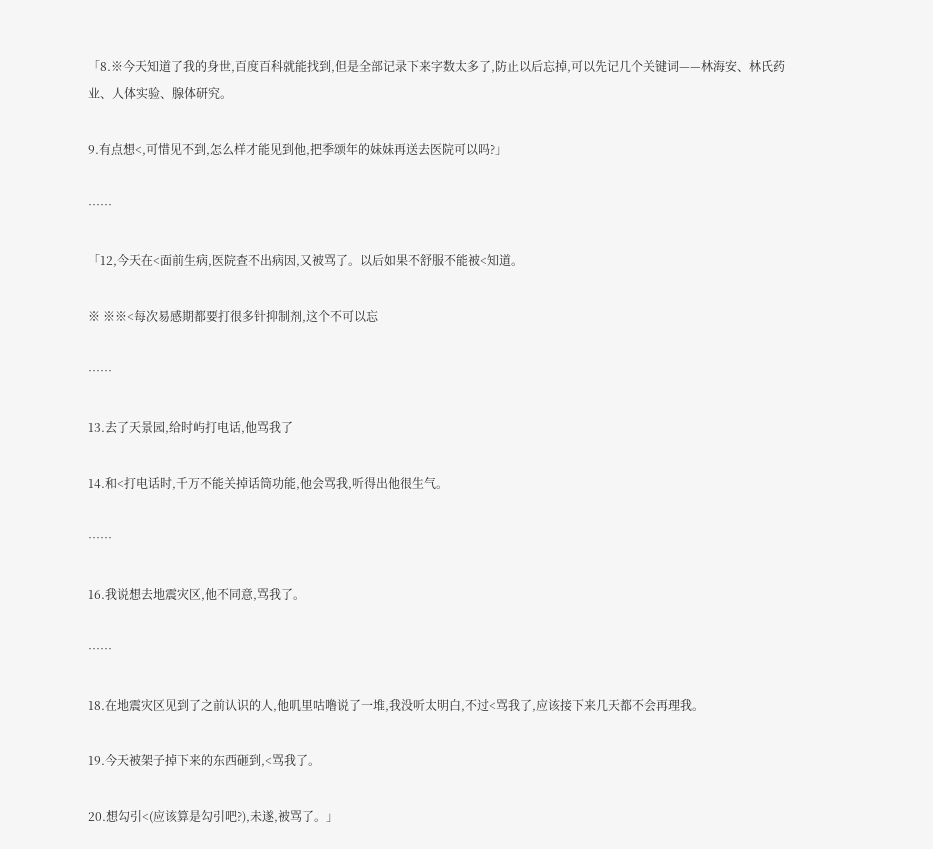「8.※今天知道了我的身世,百度百科就能找到,但是全部记录下来字数太多了,防止以后忘掉,可以先记几个关键词——林海安、林氏药业、人体实验、腺体研究。

9.有点想<,可惜见不到,怎么样才能见到他,把季颂年的妹妹再送去医院可以吗?」

……

「12,今天在<面前生病,医院查不出病因,又被骂了。以后如果不舒服不能被<知道。

※ ※※<每次易感期都要打很多针抑制剂,这个不可以忘

……

13.去了天景园,给时屿打电话,他骂我了

14.和<打电话时,千万不能关掉话筒功能,他会骂我,听得出他很生气。

……

16.我说想去地震灾区,他不同意,骂我了。

……

18.在地震灾区见到了之前认识的人,他叽里咕噜说了一堆,我没听太明白,不过<骂我了,应该接下来几天都不会再理我。

19.今天被架子掉下来的东西砸到,<骂我了。

20.想勾引<(应该算是勾引吧?),未遂,被骂了。」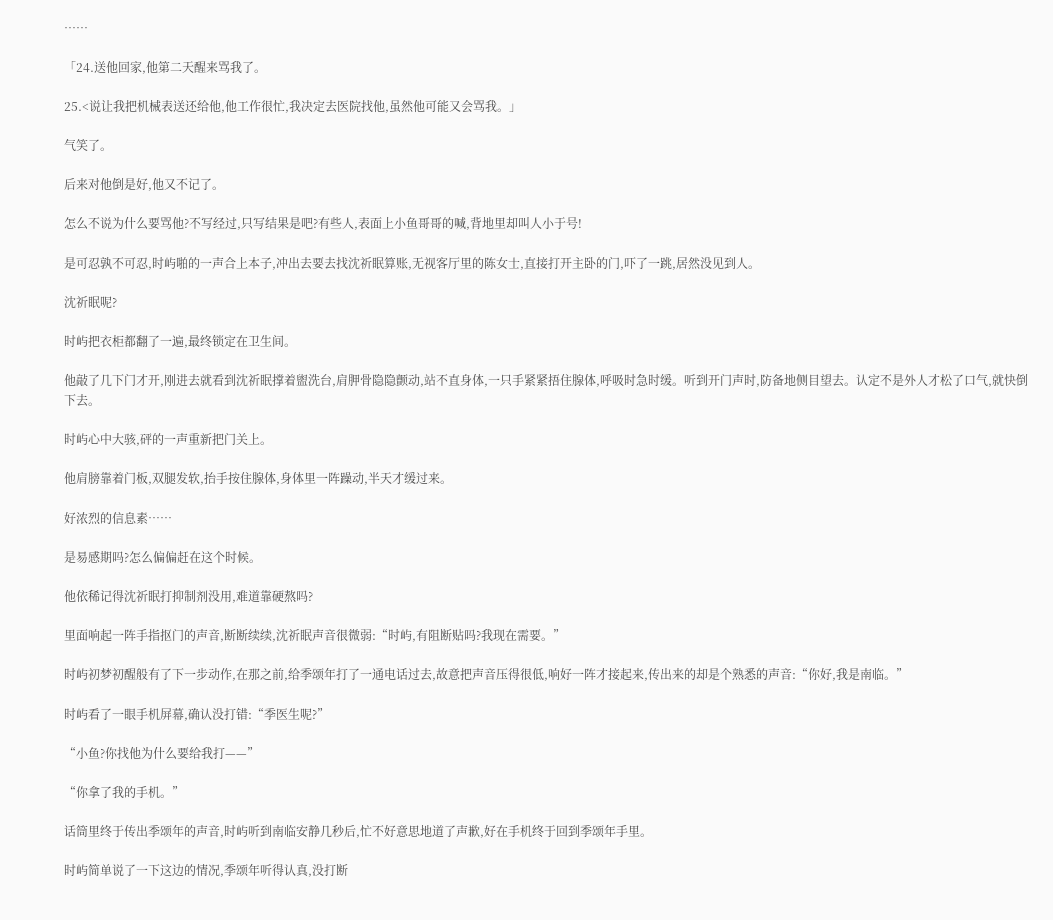……

「24.送他回家,他第二天醒来骂我了。

25.<说让我把机械表送还给他,他工作很忙,我决定去医院找他,虽然他可能又会骂我。」

气笑了。

后来对他倒是好,他又不记了。

怎么不说为什么要骂他?不写经过,只写结果是吧?有些人,表面上小鱼哥哥的喊,背地里却叫人小于号!

是可忍孰不可忍,时屿啪的一声合上本子,冲出去要去找沈祈眠算账,无视客厅里的陈女士,直接打开主卧的门,吓了一跳,居然没见到人。

沈祈眠呢?

时屿把衣柜都翻了一遍,最终锁定在卫生间。

他敲了几下门才开,刚进去就看到沈祈眠撑着盥洗台,肩胛骨隐隐颤动,站不直身体,一只手紧紧捂住腺体,呼吸时急时缓。听到开门声时,防备地侧目望去。认定不是外人才松了口气,就快倒下去。

时屿心中大骇,砰的一声重新把门关上。

他肩膀靠着门板,双腿发软,抬手按住腺体,身体里一阵躁动,半天才缓过来。

好浓烈的信息素……

是易感期吗?怎么偏偏赶在这个时候。

他依稀记得沈祈眠打抑制剂没用,难道靠硬熬吗?

里面响起一阵手指抠门的声音,断断续续,沈祈眠声音很微弱:“时屿,有阻断贴吗?我现在需要。”

时屿初梦初醒般有了下一步动作,在那之前,给季颂年打了一通电话过去,故意把声音压得很低,响好一阵才接起来,传出来的却是个熟悉的声音:“你好,我是南临。”

时屿看了一眼手机屏幕,确认没打错:“季医生呢?”

“小鱼?你找他为什么要给我打——”

“你拿了我的手机。”

话筒里终于传出季颂年的声音,时屿听到南临安静几秒后,忙不好意思地道了声歉,好在手机终于回到季颂年手里。

时屿简单说了一下这边的情况,季颂年听得认真,没打断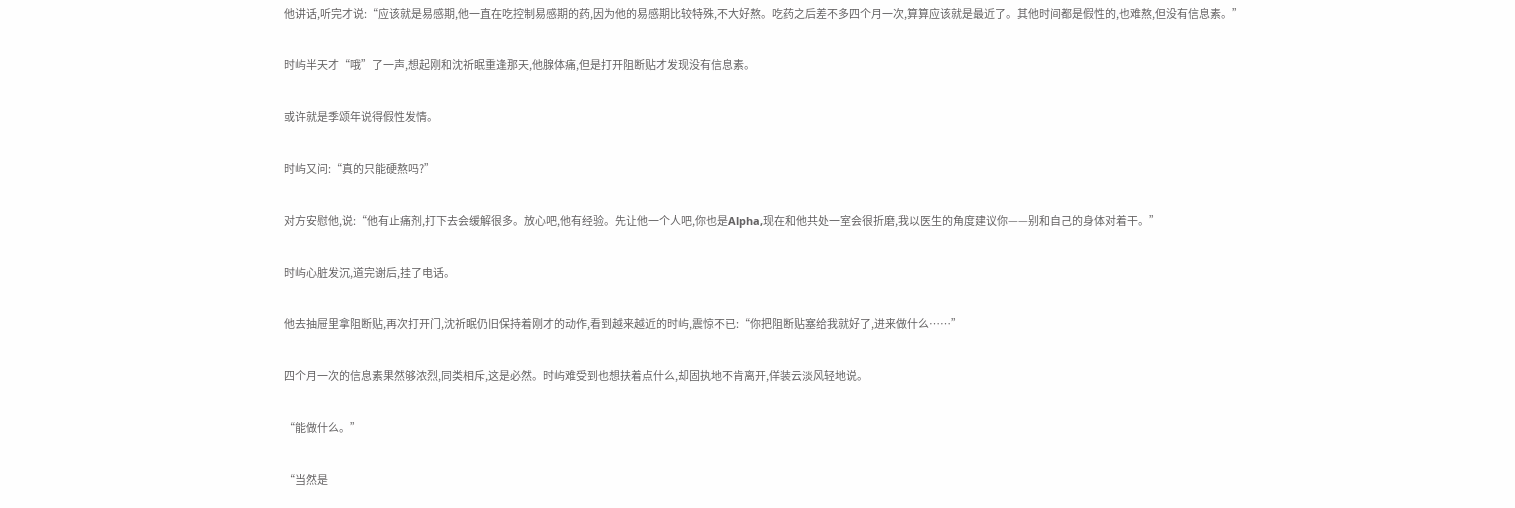他讲话,听完才说:“应该就是易感期,他一直在吃控制易感期的药,因为他的易感期比较特殊,不大好熬。吃药之后差不多四个月一次,算算应该就是最近了。其他时间都是假性的,也难熬,但没有信息素。”

时屿半天才“哦”了一声,想起刚和沈祈眠重逢那天,他腺体痛,但是打开阻断贴才发现没有信息素。

或许就是季颂年说得假性发情。

时屿又问:“真的只能硬熬吗?”

对方安慰他,说:“他有止痛剂,打下去会缓解很多。放心吧,他有经验。先让他一个人吧,你也是Alpha,现在和他共处一室会很折磨,我以医生的角度建议你——别和自己的身体对着干。”

时屿心脏发沉,道完谢后,挂了电话。

他去抽屉里拿阻断贴,再次打开门,沈祈眠仍旧保持着刚才的动作,看到越来越近的时屿,震惊不已:“你把阻断贴塞给我就好了,进来做什么……”

四个月一次的信息素果然够浓烈,同类相斥,这是必然。时屿难受到也想扶着点什么,却固执地不肯离开,佯装云淡风轻地说。

“能做什么。”

“当然是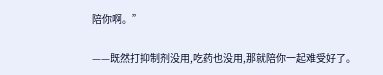陪你啊。”

——既然打抑制剂没用,吃药也没用,那就陪你一起难受好了。